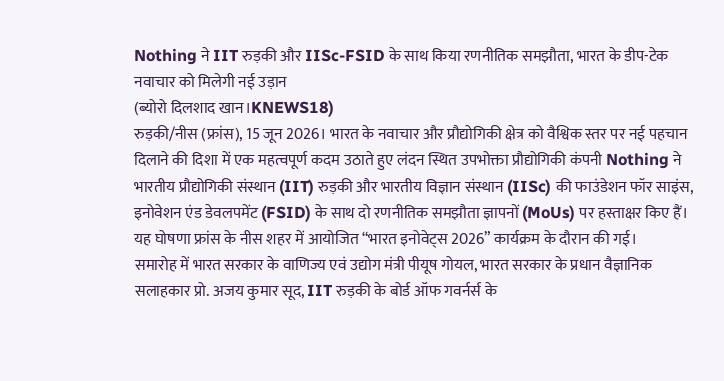Nothing ने IIT रुड़की और IISc-FSID के साथ किया रणनीतिक समझौता, भारत के डीप-टेक नवाचार को मिलेगी नई उड़ान
(ब्योरो दिलशाद खान।KNEWS18)
रुड़की/नीस (फ्रांस), 15 जून 2026। भारत के नवाचार और प्रौद्योगिकी क्षेत्र को वैश्विक स्तर पर नई पहचान दिलाने की दिशा में एक महत्वपूर्ण कदम उठाते हुए लंदन स्थित उपभोक्ता प्रौद्योगिकी कंपनी Nothing ने भारतीय प्रौद्योगिकी संस्थान (IIT) रुड़की और भारतीय विज्ञान संस्थान (IISc) की फाउंडेशन फॉर साइंस, इनोवेशन एंड डेवलपमेंट (FSID) के साथ दो रणनीतिक समझौता ज्ञापनों (MoUs) पर हस्ताक्षर किए हैं। यह घोषणा फ्रांस के नीस शहर में आयोजित “भारत इनोवेट्स 2026” कार्यक्रम के दौरान की गई।
समारोह में भारत सरकार के वाणिज्य एवं उद्योग मंत्री पीयूष गोयल, भारत सरकार के प्रधान वैज्ञानिक सलाहकार प्रो. अजय कुमार सूद, IIT रुड़की के बोर्ड ऑफ गवर्नर्स के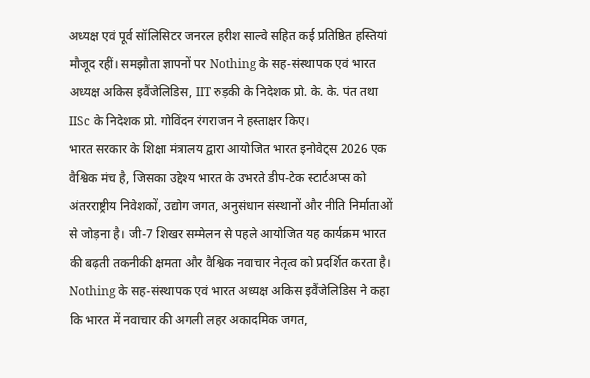अध्यक्ष एवं पूर्व सॉलिसिटर जनरल हरीश साल्वे सहित कई प्रतिष्ठित हस्तियां मौजूद रहीं। समझौता ज्ञापनों पर Nothing के सह-संस्थापक एवं भारत अध्यक्ष अकिस इवैंजेलिडिस, IIT रुड़की के निदेशक प्रो. के. के. पंत तथा IISc के निदेशक प्रो. गोविंदन रंगराजन ने हस्ताक्षर किए।
भारत सरकार के शिक्षा मंत्रालय द्वारा आयोजित भारत इनोवेट्स 2026 एक वैश्विक मंच है, जिसका उद्देश्य भारत के उभरते डीप-टेक स्टार्टअप्स को अंतरराष्ट्रीय निवेशकों, उद्योग जगत, अनुसंधान संस्थानों और नीति निर्माताओं से जोड़ना है। जी-7 शिखर सम्मेलन से पहले आयोजित यह कार्यक्रम भारत की बढ़ती तकनीकी क्षमता और वैश्विक नवाचार नेतृत्व को प्रदर्शित करता है।
Nothing के सह-संस्थापक एवं भारत अध्यक्ष अकिस इवैंजेलिडिस ने कहा कि भारत में नवाचार की अगली लहर अकादमिक जगत,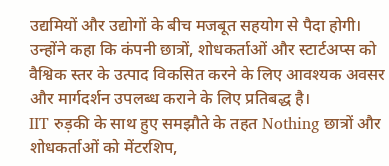उद्यमियों और उद्योगों के बीच मजबूत सहयोग से पैदा होगी। उन्होंने कहा कि कंपनी छात्रों, शोधकर्ताओं और स्टार्टअप्स को वैश्विक स्तर के उत्पाद विकसित करने के लिए आवश्यक अवसर और मार्गदर्शन उपलब्ध कराने के लिए प्रतिबद्ध है।
IIT रुड़की के साथ हुए समझौते के तहत Nothing छात्रों और शोधकर्ताओं को मेंटरशिप,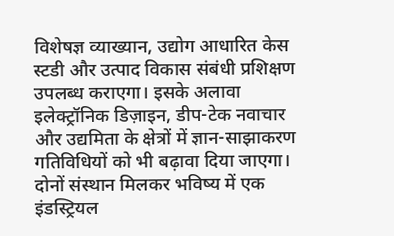विशेषज्ञ व्याख्यान, उद्योग आधारित केस स्टडी और उत्पाद विकास संबंधी प्रशिक्षण उपलब्ध कराएगा। इसके अलावा इलेक्ट्रॉनिक डिज़ाइन, डीप-टेक नवाचार और उद्यमिता के क्षेत्रों में ज्ञान-साझाकरण गतिविधियों को भी बढ़ावा दिया जाएगा। दोनों संस्थान मिलकर भविष्य में एक इंडस्ट्रियल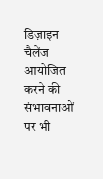डिज़ाइन चैलेंज आयोजित करने की संभावनाओं पर भी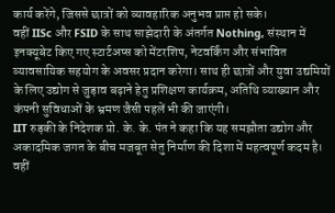कार्य करेंगे, जिससे छात्रों को व्यावहारिक अनुभव प्राप्त हो सके।
वहीं IISc और FSID के साथ साझेदारी के अंतर्गत Nothing, संस्थान में इनक्यूबेट किए गए स्टार्टअप्स को मेंटरशिप, नेटवर्किंग और संभावित व्यावसायिक सहयोग के अवसर प्रदान करेगा। साथ ही छात्रों और युवा उद्यमियों के लिए उद्योग से जुड़ाव बढ़ाने हेतु प्रशिक्षण कार्यक्रम, अतिथि व्याख्यान और कंपनी सुविधाओं के भ्रमण जैसी पहलें भी की जाएंगी।
IIT रुड़की के निदेशक प्रो. के. के. पंत ने कहा कि यह समझौता उद्योग और अकादमिक जगत के बीच मजबूत सेतु निर्माण की दिशा में महत्वपूर्ण कदम है। वहीं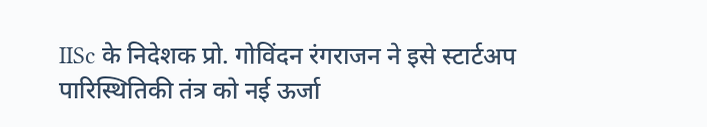IISc के निदेशक प्रो. गोविंदन रंगराजन ने इसे स्टार्टअप पारिस्थितिकी तंत्र को नई ऊर्जा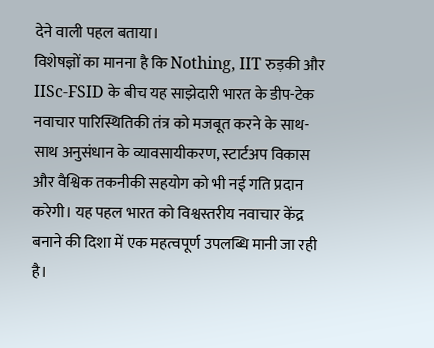देने वाली पहल बताया।
विशेषज्ञों का मानना है कि Nothing, IIT रुड़की और IISc-FSID के बीच यह साझेदारी भारत के डीप-टेक नवाचार पारिस्थितिकी तंत्र को मजबूत करने के साथ-साथ अनुसंधान के व्यावसायीकरण, स्टार्टअप विकास और वैश्विक तकनीकी सहयोग को भी नई गति प्रदान करेगी। यह पहल भारत को विश्वस्तरीय नवाचार केंद्र बनाने की दिशा में एक महत्वपूर्ण उपलब्धि मानी जा रही है।